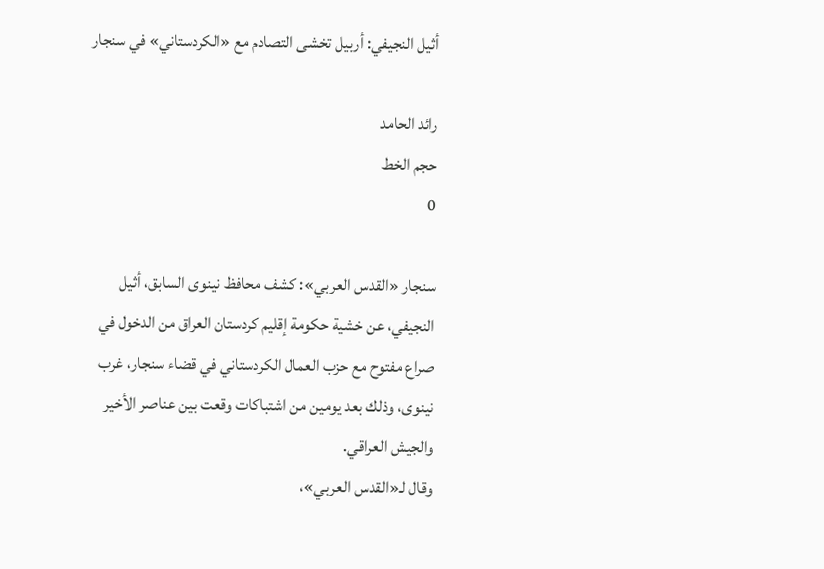أثيل النجيفي: أربيل تخشى التصادم مع «الكردستاني» في سنجار

رائد الحامد
حجم الخط
0

سنجار «القدس العربي»: كشف محافظ نينوى السابق، أثيل النجيفي، عن خشية حكومة إقليم كردستان العراق من الدخول في صراع مفتوح مع حزب العمال الكردستاني في قضاء سنجار، غرب نينوى، وذلك بعد يومين من اشتباكات وقعت بين عناصر الأخير والجيش العراقي.
وقال لـ«القدس العربي»،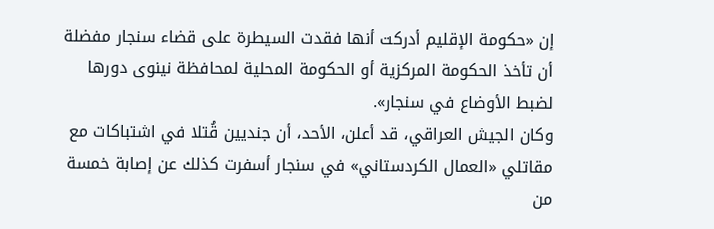إن «حكومة الإقليم أدركت أنها فقدت السيطرة على قضاء سنجار مفضلة أن تأخذ الحكومة المركزية أو الحكومة المحلية لمحافظة نينوى دورها لضبط الأوضاع في سنجار».
وكان الجيش العراقي، قد أعلن، الأحد، أن جنديين قُتلا في اشتباكات مع مقاتلي «العمال الكردستاني» في سنجار أسفرت كذلك عن إصابة خمسة من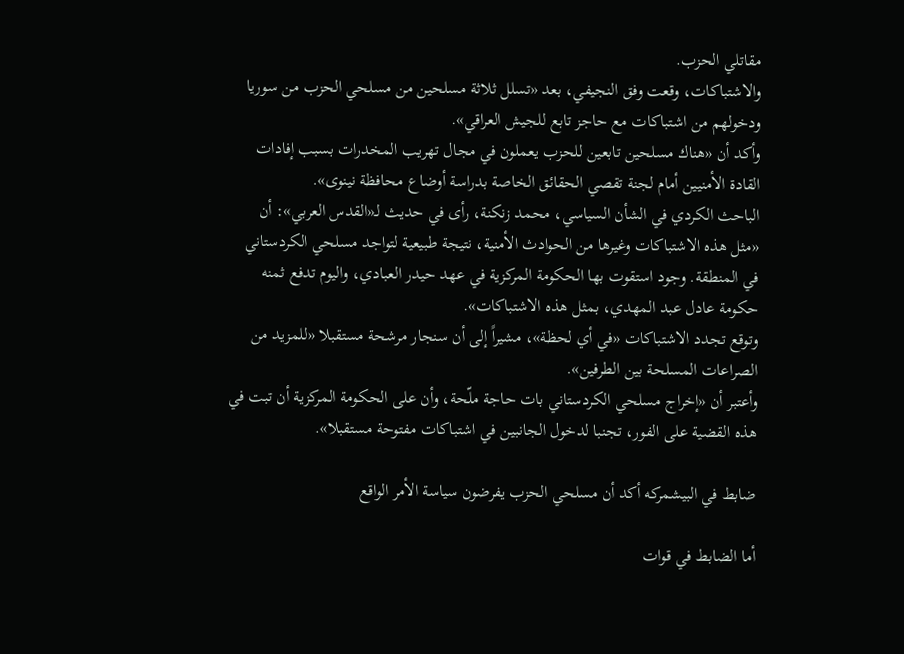مقاتلي الحزب.
والاشتباكات، وقعت وفق النجيفي، بعد «تسلل ثلاثة مسلحين من مسلحي الحزب من سوريا ودخولهم من اشتباكات مع حاجز تابع للجيش العراقي».
وأكد أن «هناك مسلحين تابعين للحزب يعملون في مجال تهريب المخدرات بسبب إفادات القادة الأمنيين أمام لجنة تقصي الحقائق الخاصة بدراسة أوضاع محافظة نينوى».
الباحث الكردي في الشأن السياسي، محمد زنكنة، رأى في حديث لـ«القدس العربي»: أن «مثل هذه الاشتباكات وغيرها من الحوادث الأمنية، نتيجة طبيعية لتواجد مسلحي الكردستاني في المنطقة. وجود استقوت بها الحكومة المركزية في عهد حيدر العبادي، واليوم تدفع ثمنه حكومة عادل عبد المهدي، بمثل هذه الاشتباكات».
وتوقع تجدد الاشتباكات «في أي لحظة»، مشيراً إلى أن سنجار مرشحة مستقبلا «للمزيد من الصراعات المسلحة بين الطرفين».
وأعتبر أن «إخراج مسلحي الكردستاني بات حاجة ملّحة، وأن على الحكومة المركزية أن تبت في هذه القضية على الفور، تجنبا لدخول الجانبين في اشتباكات مفتوحة مستقبلا».

ضابط في البيشمركه أكد أن مسلحي الحزب يفرضون سياسة الأمر الواقع

أما الضابط في قوات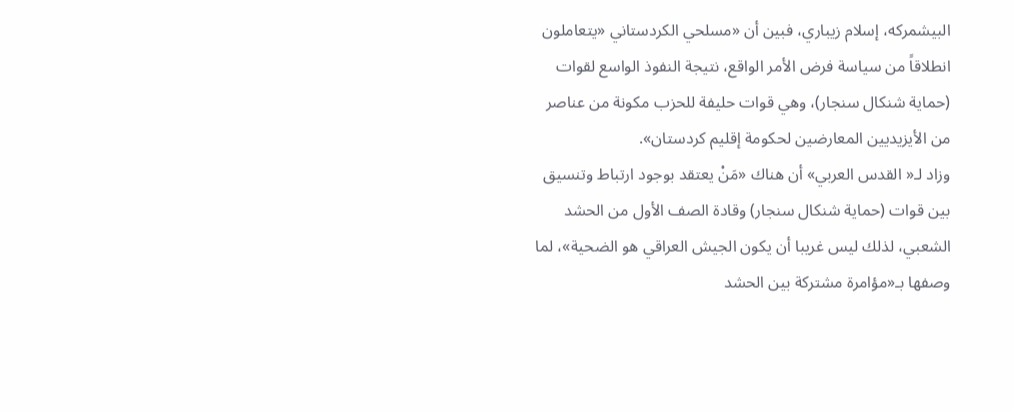البيشمركه، إسلام زيباري، فبين أن «مسلحي الكردستاني «يتعاملون انطلاقاً من سياسة فرض الأمر الواقع، نتيجة النفوذ الواسع لقوات (حماية شنكال سنجار)، وهي قوات حليفة للحزب مكونة من عناصر من الأيزيديين المعارضين لحكومة إقليم كردستان».
وزاد لـ« القدس العربي» أن هناك «مَنْ يعتقد بوجود ارتباط وتنسيق بين قوات (حماية شنكال سنجار) وقادة الصف الأول من الحشد الشعبي، لذلك ليس غريبا أن يكون الجيش العراقي هو الضحية»، لما وصفها بـ«مؤامرة مشتركة بين الحشد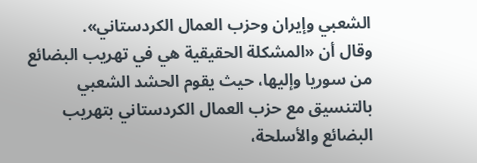الشعبي وإيران وحزب العمال الكردستاني».
وقال أن «المشكلة الحقيقية هي في تهريب البضائع من سوريا وإليها، حيث يقوم الحشد الشعبي بالتنسيق مع حزب العمال الكردستاني بتهريب البضائع والأسلحة،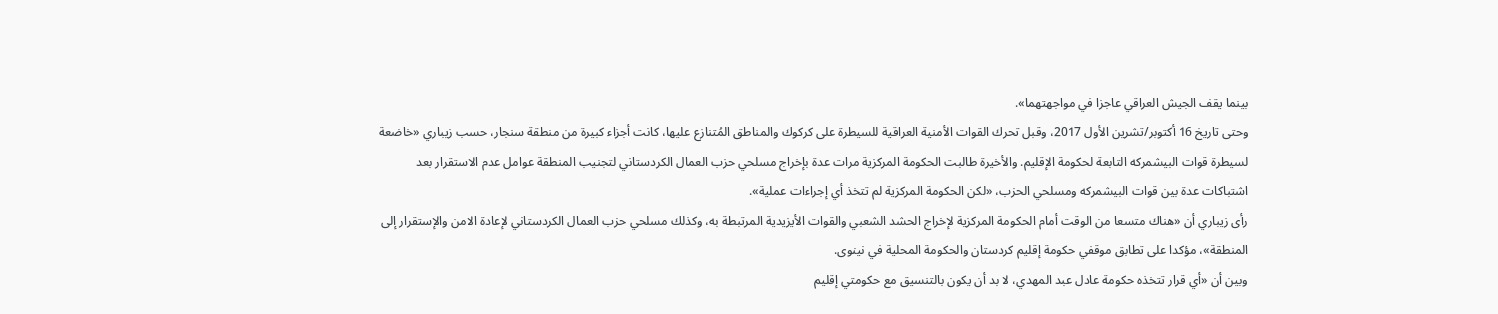بينما يقف الجيش العراقي عاجزا في مواجهتهما».
وحتى تاريخ 16 أكتوبر/تشرين الأول 2017، وقبل تحرك القوات الأمنية العراقية للسيطرة على كركوك والمناطق المُتنازع عليها، كانت أجزاء كبيرة من منطقة سنجار، حسب زيباري «خاضعة لسيطرة قوات البيشمركه التابعة لحكومة الإقليم. والأخيرة طالبت الحكومة المركزية مرات عدة بإخراج مسلحي حزب العمال الكردستاني لتجنيب المنطقة عوامل عدم الاستقرار بعد اشتباكات عدة بين قوات البيشمركه ومسلحي الحزب، «لكن الحكومة المركزية لم تتخذ أي إجراءات عملية».
رأى زيباري أن «هناك متسعا من الوقت أمام الحكومة المركزية لإخراج الحشد الشعبي والقوات الأيزيدية المرتبطة به، وكذلك مسلحي حزب العمال الكردستاني لإعادة الامن والإستقرار إلى المنطقة»، مؤكدا على تطابق موقفي حكومة إقليم كردستان والحكومة المحلية في نينوى.
وبين أن «أي قرار تتخذه حكومة عادل عبد المهدي، لا بد أن يكون بالتنسيق مع حكومتي إقليم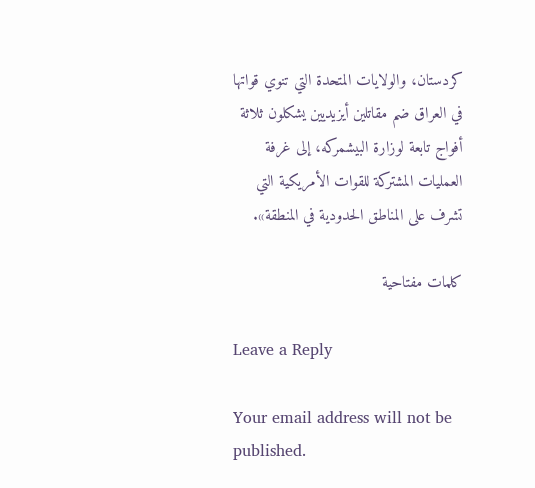كردستان، والولايات المتحدة التي تنوي قواتها في العراق ضم مقاتلين أيزيديين يشكلون ثلاثة أفواج تابعة لوزارة البيشمركه، إلى غرفة العمليات المشتركة للقوات الأمريكية التي تشرف على المناطق الحدودية في المنطقة».

كلمات مفتاحية

Leave a Reply

Your email address will not be published.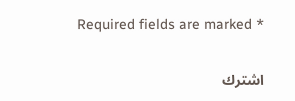Required fields are marked *

اشترك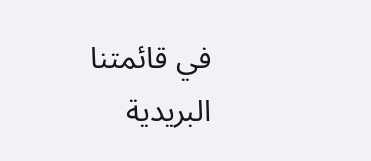في قائمتنا البريدية